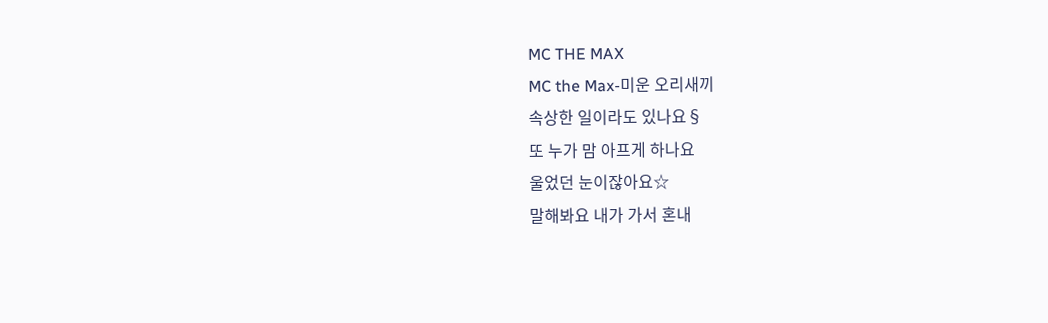MC THE MAX
MC the Max-미운 오리새끼
속상한 일이라도 있나요§
또 누가 맘 아프게 하나요
울었던 눈이잖아요☆
말해봐요 내가 가서 혼내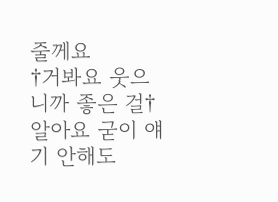줄께요
†거봐요 웃으니까 좋은 걸†
알아요 굳이 얘기 안해도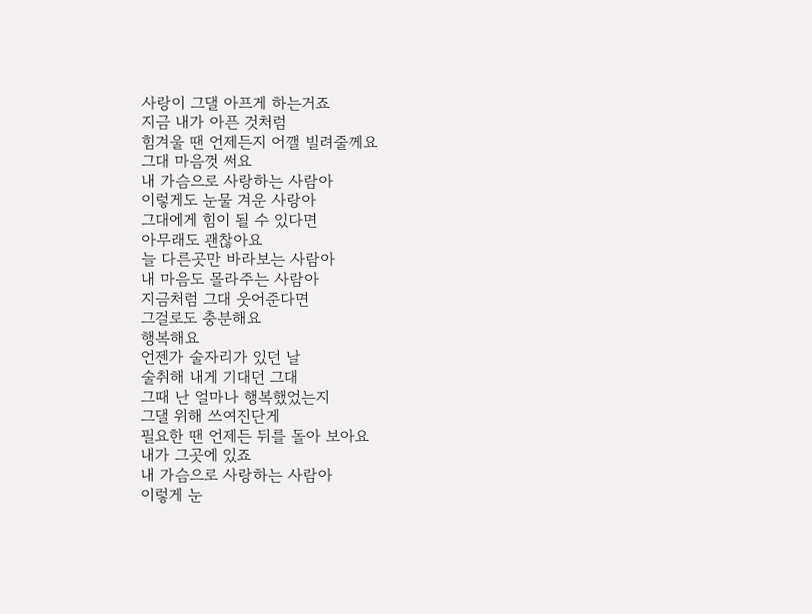사랑이 그댈 아프게 하는거죠
지금 내가 아픈 것처럼
힘겨울 땐 언제든지 어깰 빌려줄께요
그대 마음껏 써요
내 가슴으로 사랑하는 사람아
이렇게도 눈물 겨운 사랑아
그대에게 힘이 될 수 있다면
아무래도 괜찮아요
늘 다른곳만 바라보는 사람아
내 마음도 몰라주는 사람아
지금처럼 그대 웃어준다면
그걸로도 충분해요
행복해요
언젠가 술자리가 있던 날
술취해 내게 기대던 그대
그때 난 얼마나 행복했었는지
그댈 위해 쓰여진단게
필요한 땐 언제든 뒤를 돌아 보아요
내가 그곳에 있죠
내 가슴으로 사랑하는 사람아
이렇게 눈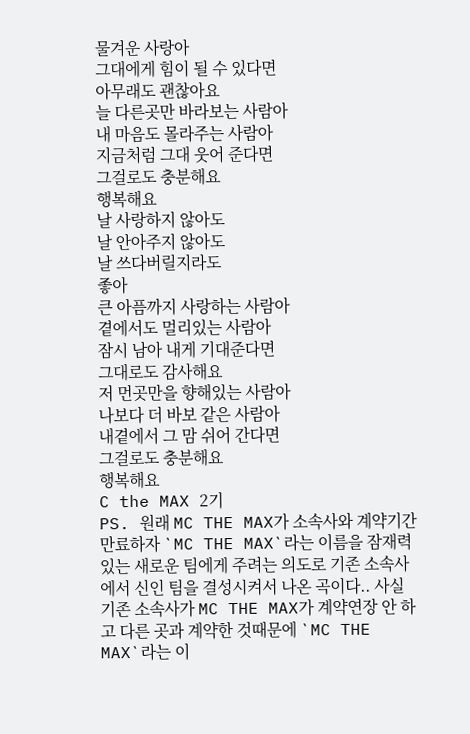물겨운 사랑아
그대에게 힘이 될 수 있다면
아무래도 괜찮아요
늘 다른곳만 바라보는 사람아
내 마음도 몰라주는 사람아
지금처럼 그대 웃어 준다면
그걸로도 충분해요
행복해요
날 사랑하지 않아도
날 안아주지 않아도
날 쓰다버릴지라도
좋아
큰 아픔까지 사랑하는 사람아
곁에서도 멀리있는 사람아
잠시 남아 내게 기대준다면
그대로도 감사해요
저 먼곳만을 향해있는 사람아
나보다 더 바보 같은 사람아
내곁에서 그 맘 쉬어 간다면
그걸로도 충분해요
행복해요
C the MAX 2기
PS. 원래 MC THE MAX가 소속사와 계약기간 만료하자 `MC THE MAX`라는 이름을 잠재력 있는 새로운 팀에게 주려는 의도로 기존 소속사에서 신인 팀을 결성시켜서 나온 곡이다.. 사실 기존 소속사가 MC THE MAX가 계약연장 안 하고 다른 곳과 계약한 것때문에 `MC THE MAX`라는 이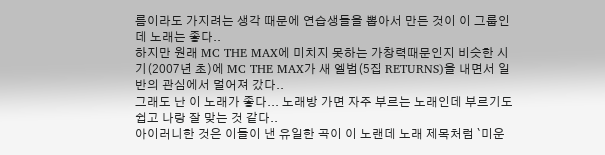름이라도 가지려는 생각 때문에 연습생들을 뽑아서 만든 것이 이 그룹인데 노래는 좋다..
하지만 원래 MC THE MAX에 미치지 못하는 가창력때문인지 비슷한 시기(2007년 초)에 MC THE MAX가 새 엘범(5집 RETURNS)을 내면서 일반의 관심에서 멀어져 갔다..
그래도 난 이 노래가 좋다... 노래방 가면 자주 부르는 노래인데 부르기도 쉽고 나랑 잘 맞는 것 같다..
아이러니한 것은 이들이 낸 유일한 곡이 이 노랜데 노래 제목처럼 `미운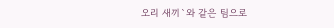오리 새끼`와 같은 팀으로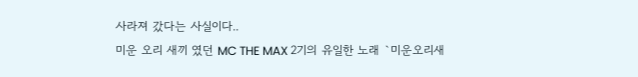사라져 갔다는 사실이다..
미운 오리 새끼 였던 MC THE MAX 2기의 유일한 노래 `미운오리새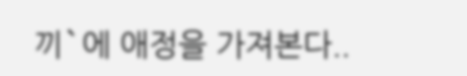끼`에 애정을 가져본다..